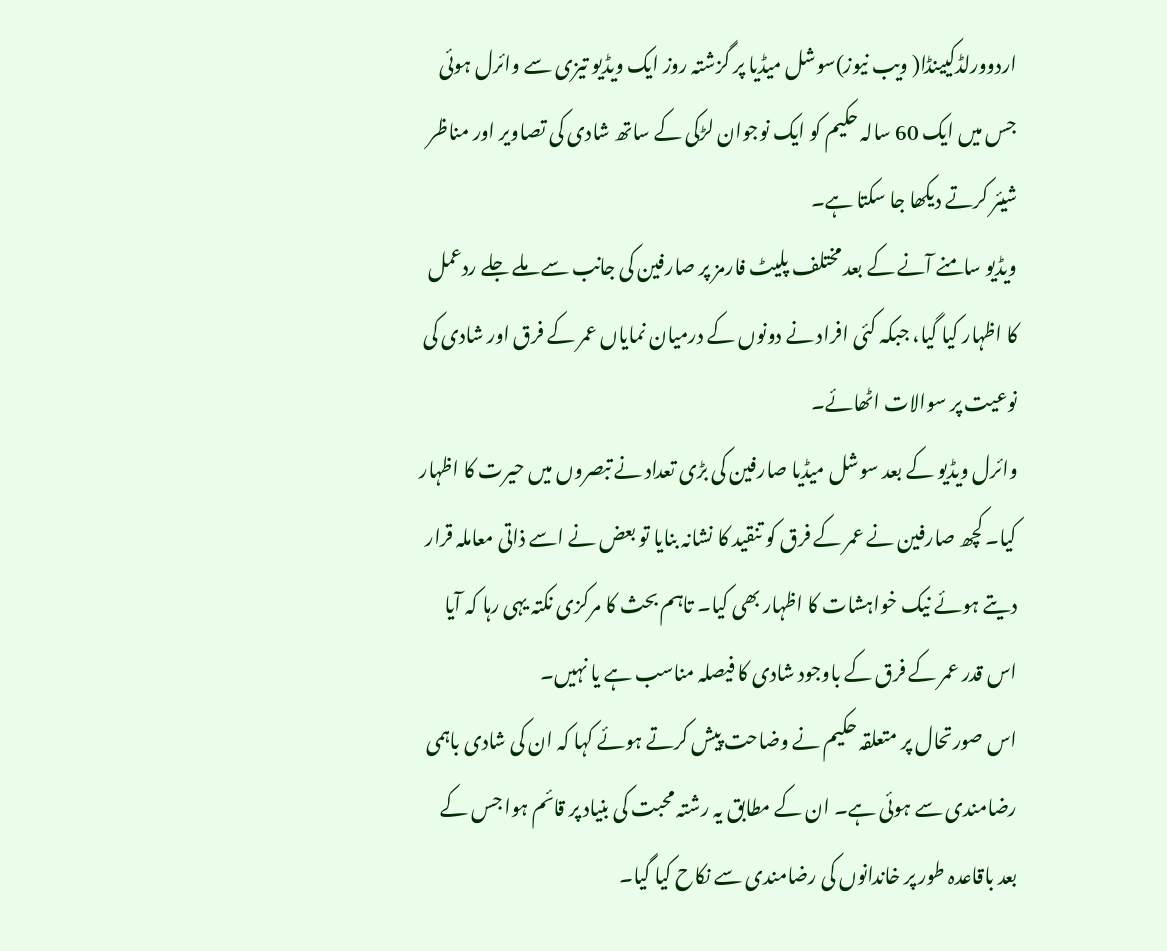اردوورلڈکیینڈا( ویب نیوز)سوشل میڈیا پر گزشتہ روز ایک ویڈیو تیزی سے وائرل ہوئی جس میں ایک 60 سالہ حکیم کو ایک نوجوان لڑکی کے ساتھ شادی کی تصاویر اور مناظر شیئر کرتے دیکھا جا سکتا ہے۔
ویڈیو سامنے آنے کے بعد مختلف پلیٹ فارمز پر صارفین کی جانب سے ملے جلے ردعمل کا اظہار کیا گیا، جبکہ کئی افراد نے دونوں کے درمیان نمایاں عمر کے فرق اور شادی کی نوعیت پر سوالات اٹھائے۔
وائرل ویڈیو کے بعد سوشل میڈیا صارفین کی بڑی تعداد نے تبصروں میں حیرت کا اظہار کیا۔ کچھ صارفین نے عمر کے فرق کو تنقید کا نشانہ بنایا تو بعض نے اسے ذاتی معاملہ قرار دیتے ہوئے نیک خواہشات کا اظہار بھی کیا۔ تاہم بحث کا مرکزی نکتہ یہی رہا کہ آیا اس قدر عمر کے فرق کے باوجود شادی کا فیصلہ مناسب ہے یا نہیں۔
اس صورتحال پر متعلقہ حکیم نے وضاحت پیش کرتے ہوئے کہا کہ ان کی شادی باہمی رضامندی سے ہوئی ہے۔ ان کے مطابق یہ رشتہ محبت کی بنیاد پر قائم ہوا جس کے بعد باقاعدہ طور پر خاندانوں کی رضامندی سے نکاح کیا گیا۔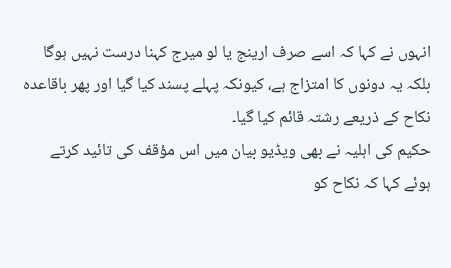انہوں نے کہا کہ اسے صرف ارینج یا لو میرج کہنا درست نہیں ہوگا بلکہ یہ دونوں کا امتزاج ہے، کیونکہ پہلے پسند کیا گیا اور پھر باقاعدہ نکاح کے ذریعے رشتہ قائم کیا گیا۔
حکیم کی اہلیہ نے بھی ویڈیو بیان میں اس مؤقف کی تائید کرتے ہوئے کہا کہ نکاح کو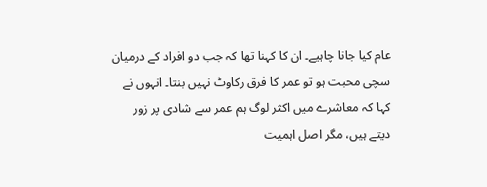عام کیا جانا چاہیے۔ ان کا کہنا تھا کہ جب دو افراد کے درمیان سچی محبت ہو تو عمر کا فرق رکاوٹ نہیں بنتا۔ انہوں نے کہا کہ معاشرے میں اکثر لوگ ہم عمر سے شادی پر زور دیتے ہیں، مگر اصل اہمیت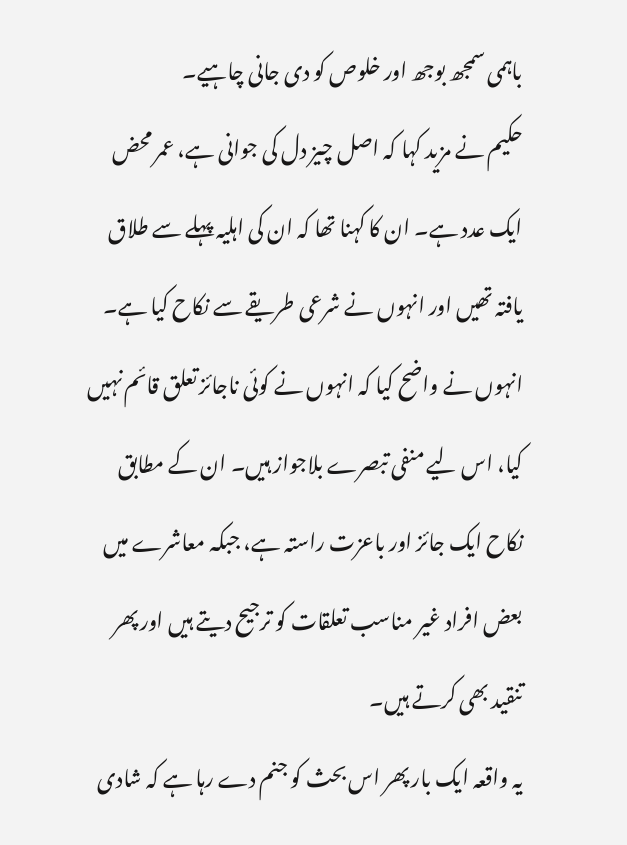باہمی سمجھ بوجھ اور خلوص کو دی جانی چاہیے۔
حکیم نے مزید کہا کہ اصل چیز دل کی جوانی ہے، عمر محض ایک عدد ہے۔ ان کا کہنا تھا کہ ان کی اہلیہ پہلے سے طلاق یافتہ تھیں اور انہوں نے شرعی طریقے سے نکاح کیا ہے۔ انہوں نے واضح کیا کہ انہوں نے کوئی ناجائز تعلق قائم نہیں کیا، اس لیے منفی تبصرے بلاجواز ہیں۔ ان کے مطابق نکاح ایک جائز اور باعزت راستہ ہے، جبکہ معاشرے میں بعض افراد غیر مناسب تعلقات کو ترجیح دیتے ہیں اور پھر تنقید بھی کرتے ہیں۔
یہ واقعہ ایک بار پھر اس بحث کو جنم دے رہا ہے کہ شادی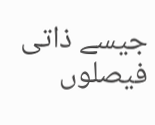جیسے ذاتی فیصلوں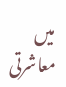میں معاشرتی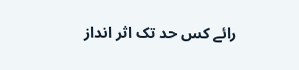رائے کس حد تک اثر انداز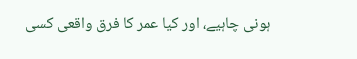ہونی چاہیے، اور کیا عمر کا فرق واقعی کسی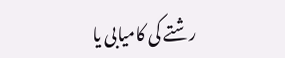رشتے کی کامیابی یا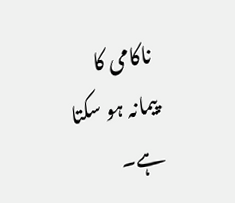ناکامی کا پیمانہ ہو سکتا ہے۔